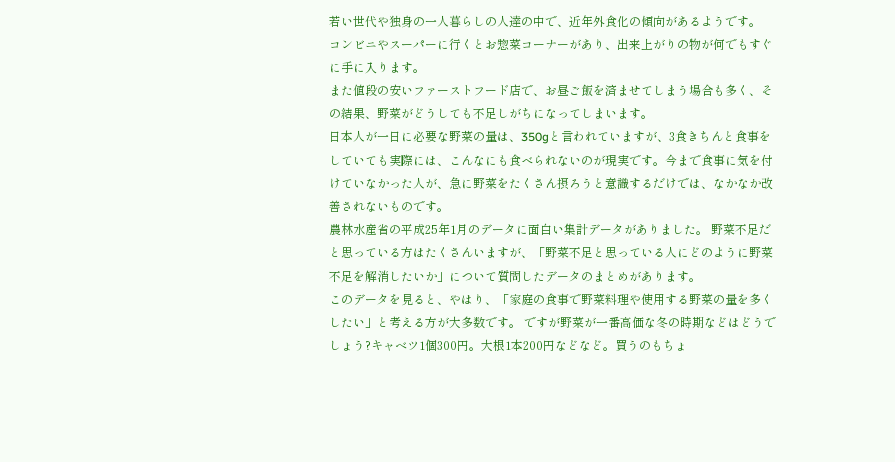若い世代や独身の一人暮らしの人達の中で、近年外食化の傾向があるようです。
コンビニやスーパーに行くとお惣菜コーナーがあり、出来上がりの物が何でもすぐに手に入ります。
また値段の安いファーストフード店で、お昼ご飯を済ませてしまう場合も多く、その結果、野菜がどうしても不足しがちになってしまいます。
日本人が一日に必要な野菜の量は、350gと言われていますが、3食きちんと食事をしていても実際には、こんなにも食べられないのが現実です。今まで食事に気を付けていなかった人が、急に野菜をたくさん摂ろうと意識するだけでは、なかなか改善されないものです。
農林水産省の平成25年1月のデータに面白い集計データがありました。 野菜不足だと思っている方はたくさんいますが、「野菜不足と思っている人にどのように野菜不足を解消したいか」について質問したデータのまとめがあります。
このデータを見ると、やはり、「家庭の食事で野菜料理や使用する野菜の量を多くしたい」と考える方が大多数です。 ですが野菜が一番高価な冬の時期などはどうでしょう?キャベツ1個300円。大根1本200円などなど。買うのもちょ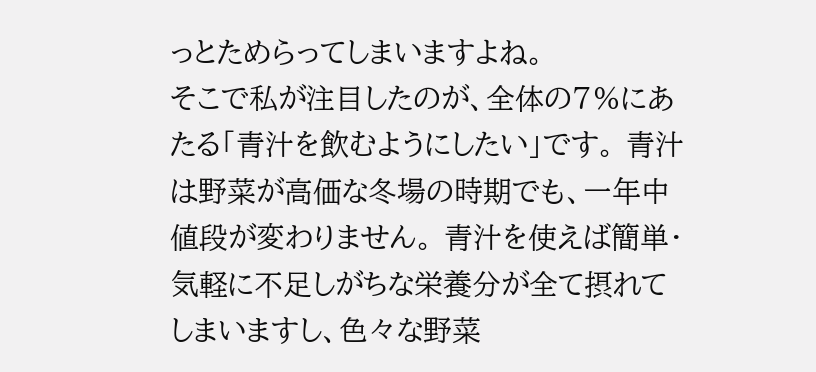っとためらってしまいますよね。
そこで私が注目したのが、全体の7%にあたる「青汁を飲むようにしたい」です。 青汁は野菜が高価な冬場の時期でも、一年中値段が変わりません。 青汁を使えば簡単・気軽に不足しがちな栄養分が全て摂れてしまいますし、色々な野菜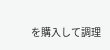を購入して調理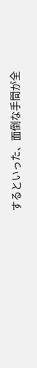するといった、面倒な手間が全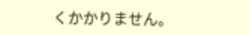くかかりません。